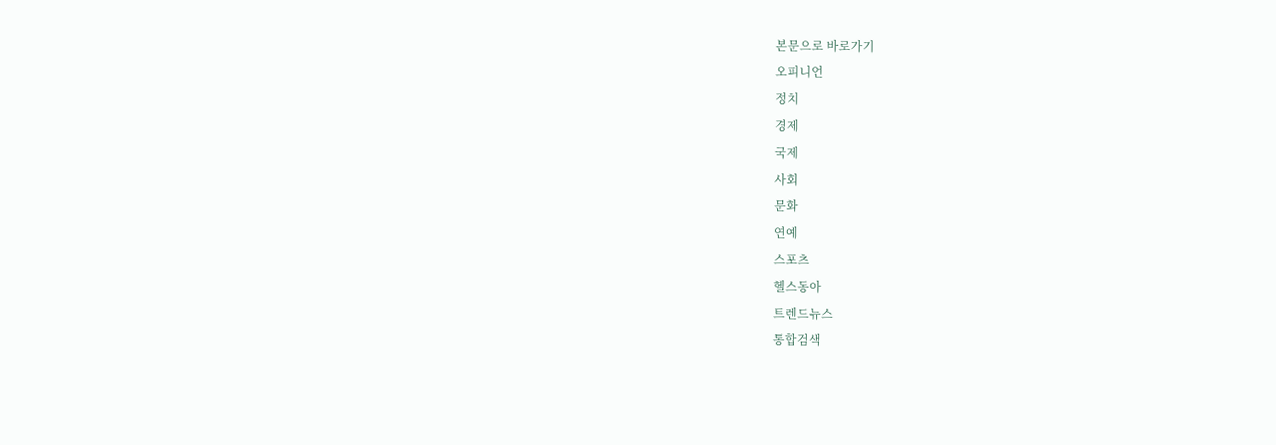본문으로 바로가기
오피니언
정치
경제
국제
사회
문화
연예
스포츠
헬스동아
트렌드뉴스
통합검색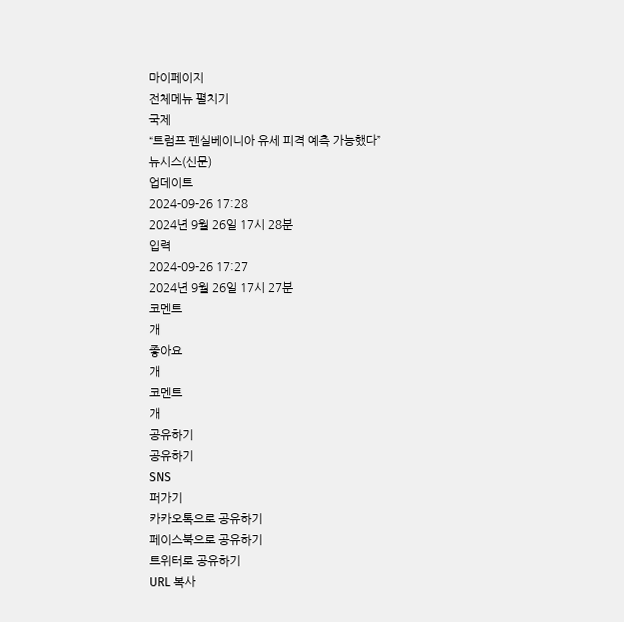마이페이지
전체메뉴 펼치기
국제
“트럼프 펜실베이니아 유세 피격 예측 가능했다”
뉴시스(신문)
업데이트
2024-09-26 17:28
2024년 9월 26일 17시 28분
입력
2024-09-26 17:27
2024년 9월 26일 17시 27분
코멘트
개
좋아요
개
코멘트
개
공유하기
공유하기
SNS
퍼가기
카카오톡으로 공유하기
페이스북으로 공유하기
트위터로 공유하기
URL 복사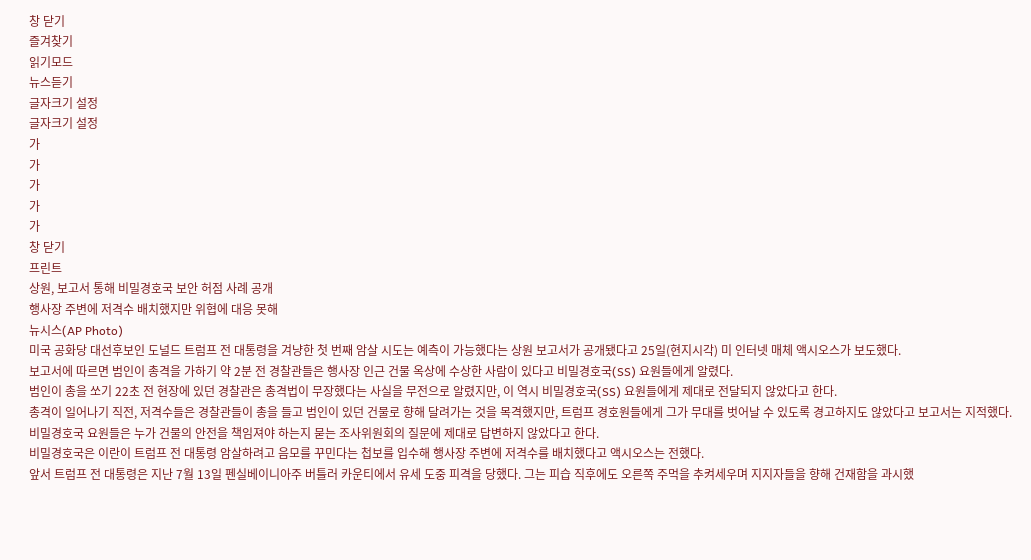창 닫기
즐겨찾기
읽기모드
뉴스듣기
글자크기 설정
글자크기 설정
가
가
가
가
가
창 닫기
프린트
상원, 보고서 통해 비밀경호국 보안 허점 사례 공개
행사장 주변에 저격수 배치했지만 위협에 대응 못해
뉴시스(AP Photo)
미국 공화당 대선후보인 도널드 트럼프 전 대통령을 겨냥한 첫 번째 암살 시도는 예측이 가능했다는 상원 보고서가 공개됐다고 25일(현지시각) 미 인터넷 매체 액시오스가 보도했다.
보고서에 따르면 범인이 총격을 가하기 약 2분 전 경찰관들은 행사장 인근 건물 옥상에 수상한 사람이 있다고 비밀경호국(SS) 요원들에게 알렸다.
범인이 총을 쏘기 22초 전 현장에 있던 경찰관은 총격법이 무장했다는 사실을 무전으로 알렸지만, 이 역시 비밀경호국(SS) 요원들에게 제대로 전달되지 않았다고 한다.
총격이 일어나기 직전, 저격수들은 경찰관들이 총을 들고 범인이 있던 건물로 향해 달려가는 것을 목격했지만, 트럼프 경호원들에게 그가 무대를 벗어날 수 있도록 경고하지도 않았다고 보고서는 지적했다.
비밀경호국 요원들은 누가 건물의 안전을 책임져야 하는지 묻는 조사위원회의 질문에 제대로 답변하지 않았다고 한다.
비밀경호국은 이란이 트럼프 전 대통령 암살하려고 음모를 꾸민다는 첩보를 입수해 행사장 주변에 저격수를 배치했다고 액시오스는 전했다.
앞서 트럼프 전 대통령은 지난 7월 13일 펜실베이니아주 버틀러 카운티에서 유세 도중 피격을 당했다. 그는 피습 직후에도 오른쪽 주먹을 추켜세우며 지지자들을 향해 건재함을 과시했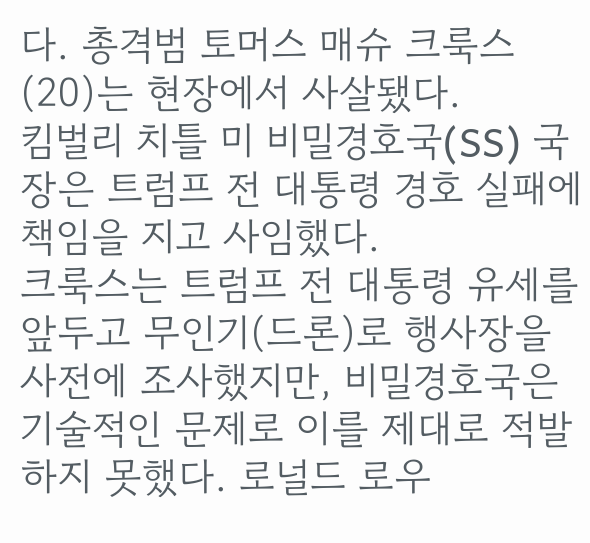다. 총격범 토머스 매슈 크룩스(20)는 현장에서 사살됐다.
킴벌리 치틀 미 비밀경호국(SS) 국장은 트럼프 전 대통령 경호 실패에 책임을 지고 사임했다.
크룩스는 트럼프 전 대통령 유세를 앞두고 무인기(드론)로 행사장을 사전에 조사했지만, 비밀경호국은 기술적인 문제로 이를 제대로 적발하지 못했다. 로널드 로우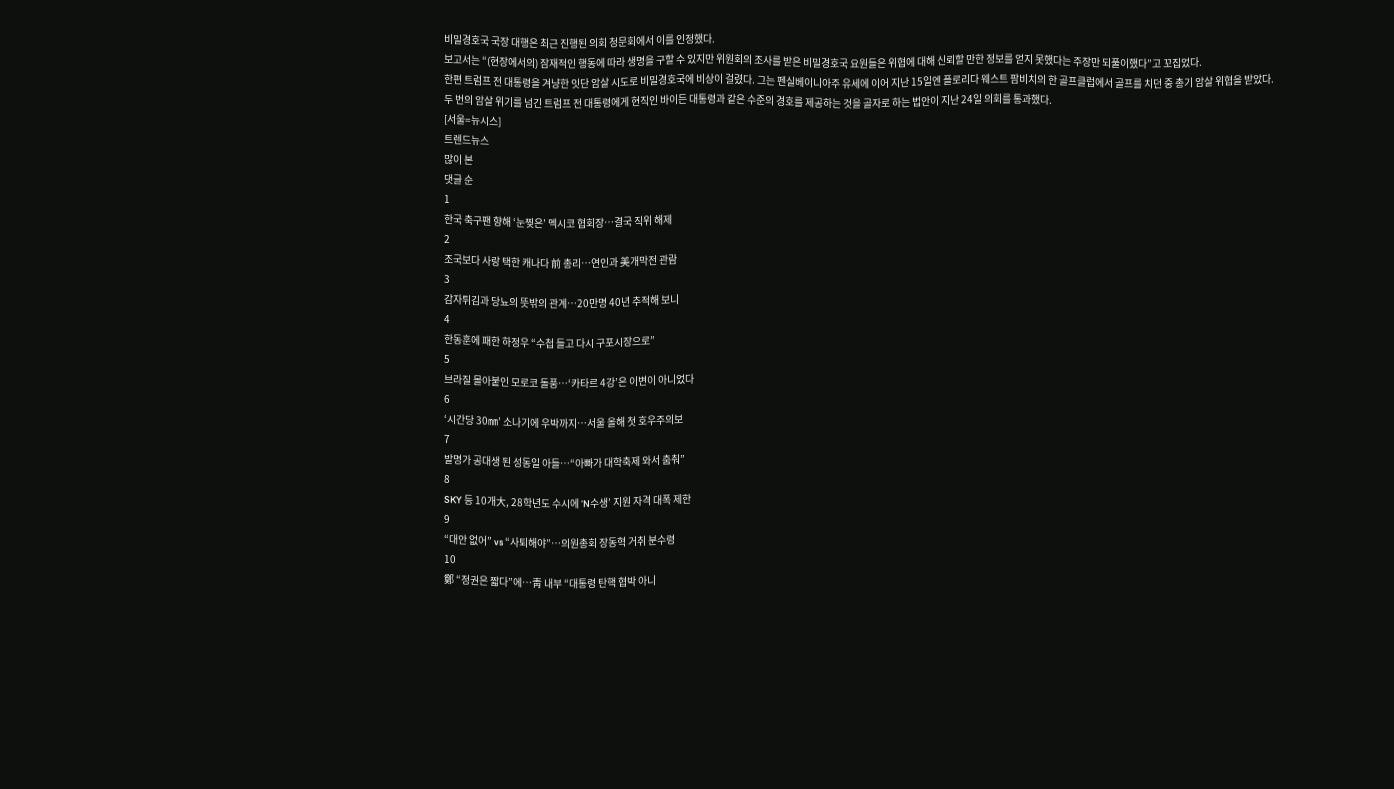비밀경호국 국장 대행은 최근 진행된 의회 청문회에서 이를 인정했다.
보고서는 “(현장에서의) 잠재적인 행동에 따라 생명을 구할 수 있지만 위원회의 조사를 받은 비밀경호국 요원들은 위협에 대해 신뢰할 만한 정보를 얻지 못했다는 주장만 되풀이했다”고 꼬집었다.
한편 트럼프 전 대통령을 겨냥한 잇단 암살 시도로 비밀경호국에 비상이 걸렸다. 그는 펜실베이니아주 유세에 이어 지난 15일엔 플로리다 웨스트 팜비치의 한 골프클럽에서 골프를 치던 중 총기 암살 위협을 받았다.
두 번의 암살 위기를 넘긴 트럼프 전 대통령에게 현직인 바이든 대통령과 같은 수준의 경호를 제공하는 것을 골자로 하는 법안이 지난 24일 의회를 통과했다.
[서울=뉴시스]
트렌드뉴스
많이 본
댓글 순
1
한국 축구팬 향해 ‘눈찢은’ 멕시코 협회장…결국 직위 해제
2
조국보다 사랑 택한 캐나다 前 총리…연인과 美개막전 관람
3
감자튀김과 당뇨의 뜻밖의 관계…20만명 40년 추적해 보니
4
한동훈에 패한 하정우 “수첩 들고 다시 구포시장으로”
5
브라질 몰아붙인 모로코 돌풍…‘카타르 4강’은 이변이 아니었다
6
‘시간당 30㎜’ 소나기에 우박까지…서울 올해 첫 호우주의보
7
발명가 공대생 된 성동일 아들…“아빠가 대학축제 와서 춤춰”
8
SKY 등 10개大, 28학년도 수시에 ‘N수생’ 지원 자격 대폭 제한
9
“대안 없어” vs “사퇴해야”…의원총회 장동혁 거취 분수령
10
鄭 “정권은 짧다”에…靑 내부 “대통령 탄핵 협박 아니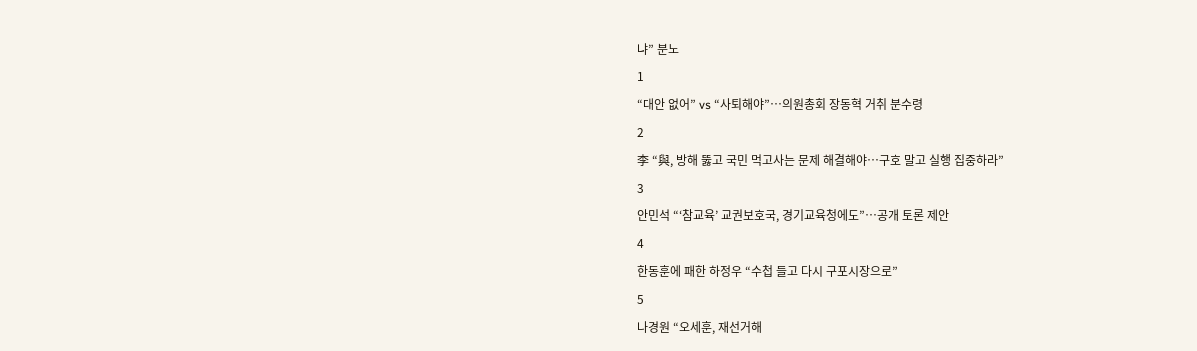냐” 분노
1
“대안 없어” vs “사퇴해야”…의원총회 장동혁 거취 분수령
2
李 “與, 방해 뚫고 국민 먹고사는 문제 해결해야…구호 말고 실행 집중하라”
3
안민석 “‘참교육’ 교권보호국, 경기교육청에도”…공개 토론 제안
4
한동훈에 패한 하정우 “수첩 들고 다시 구포시장으로”
5
나경원 “오세훈, 재선거해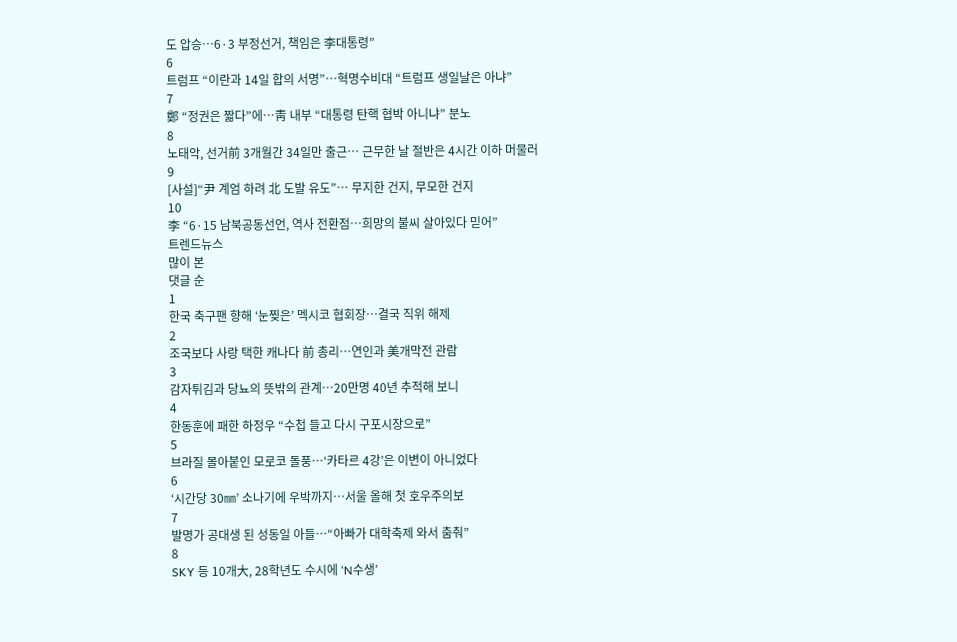도 압승…6·3 부정선거, 책임은 李대통령”
6
트럼프 “이란과 14일 합의 서명”…혁명수비대 “트럼프 생일날은 아냐”
7
鄭 “정권은 짧다”에…靑 내부 “대통령 탄핵 협박 아니냐” 분노
8
노태악, 선거前 3개월간 34일만 출근… 근무한 날 절반은 4시간 이하 머물러
9
[사설]“尹 계엄 하려 北 도발 유도”… 무지한 건지, 무모한 건지
10
李 “6·15 남북공동선언, 역사 전환점…희망의 불씨 살아있다 믿어”
트렌드뉴스
많이 본
댓글 순
1
한국 축구팬 향해 ‘눈찢은’ 멕시코 협회장…결국 직위 해제
2
조국보다 사랑 택한 캐나다 前 총리…연인과 美개막전 관람
3
감자튀김과 당뇨의 뜻밖의 관계…20만명 40년 추적해 보니
4
한동훈에 패한 하정우 “수첩 들고 다시 구포시장으로”
5
브라질 몰아붙인 모로코 돌풍…‘카타르 4강’은 이변이 아니었다
6
‘시간당 30㎜’ 소나기에 우박까지…서울 올해 첫 호우주의보
7
발명가 공대생 된 성동일 아들…“아빠가 대학축제 와서 춤춰”
8
SKY 등 10개大, 28학년도 수시에 ‘N수생’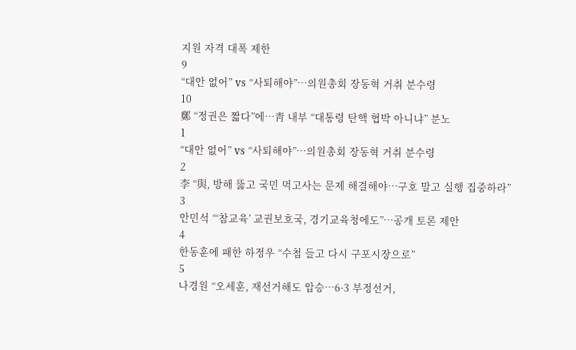지원 자격 대폭 제한
9
“대안 없어” vs “사퇴해야”…의원총회 장동혁 거취 분수령
10
鄭 “정권은 짧다”에…靑 내부 “대통령 탄핵 협박 아니냐” 분노
1
“대안 없어” vs “사퇴해야”…의원총회 장동혁 거취 분수령
2
李 “與, 방해 뚫고 국민 먹고사는 문제 해결해야…구호 말고 실행 집중하라”
3
안민석 “‘참교육’ 교권보호국, 경기교육청에도”…공개 토론 제안
4
한동훈에 패한 하정우 “수첩 들고 다시 구포시장으로”
5
나경원 “오세훈, 재선거해도 압승…6·3 부정선거,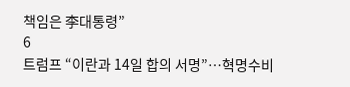책임은 李대통령”
6
트럼프 “이란과 14일 합의 서명”…혁명수비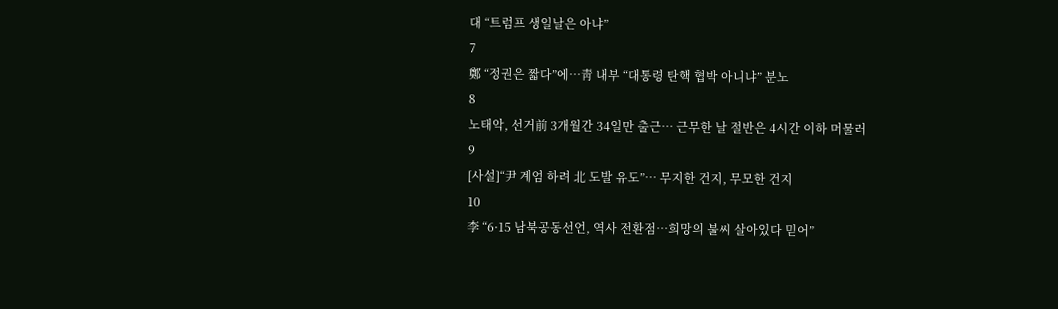대 “트럼프 생일날은 아냐”
7
鄭 “정권은 짧다”에…靑 내부 “대통령 탄핵 협박 아니냐” 분노
8
노태악, 선거前 3개월간 34일만 출근… 근무한 날 절반은 4시간 이하 머물러
9
[사설]“尹 계엄 하려 北 도발 유도”… 무지한 건지, 무모한 건지
10
李 “6·15 남북공동선언, 역사 전환점…희망의 불씨 살아있다 믿어”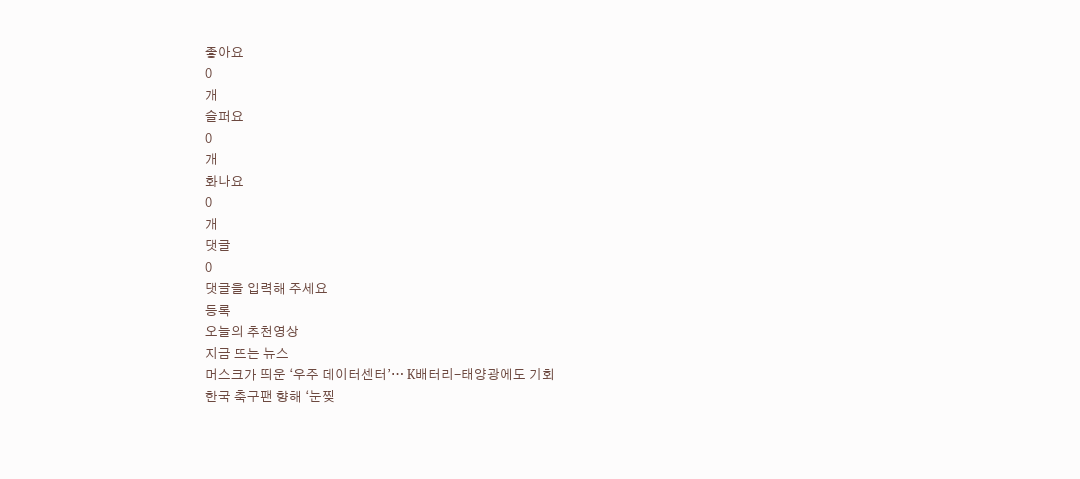좋아요
0
개
슬퍼요
0
개
화나요
0
개
댓글
0
댓글을 입력해 주세요
등록
오늘의 추천영상
지금 뜨는 뉴스
머스크가 띄운 ‘우주 데이터센터’… K배터리-태양광에도 기회
한국 축구팬 향해 ‘눈찢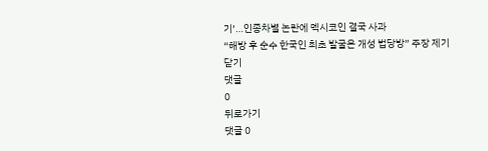기’…인종차별 논란에 멕시코인 결국 사과
“해방 후 순수 한국인 최초 발굴은 개성 법당방” 주장 제기
닫기
댓글
0
뒤로가기
댓글 0